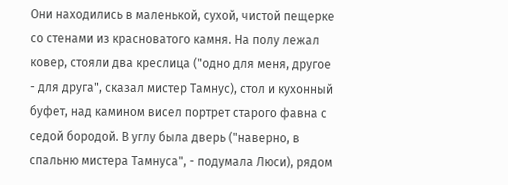Они находились в маленькой, сухой, чистой пещерке со стенами из красноватого камня. На полу лежал ковер, стояли два креслица ("одно для меня, другое - для друга", сказал мистер Тамнус), стол и кухонный буфет, над камином висел портрет старого фавна с седой бородой. В углу была дверь ("наверно, в спальню мистера Тамнуса", - подумала Люси), рядом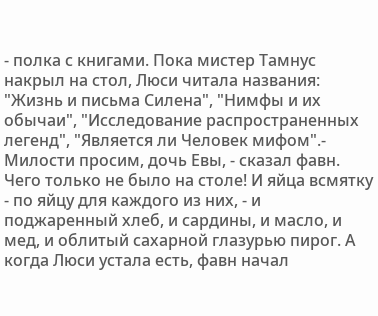- полка с книгами. Пока мистер Тамнус накрыл на стол, Люси читала названия: "Жизнь и письма Силена", "Нимфы и их обычаи", "Исследование распространенных легенд", "Является ли Человек мифом".- Милости просим, дочь Евы, - сказал фавн. Чего только не было на столе! И яйца всмятку - по яйцу для каждого из них, - и поджаренный хлеб, и сардины, и масло, и мед, и облитый сахарной глазурью пирог. А когда Люси устала есть, фавн начал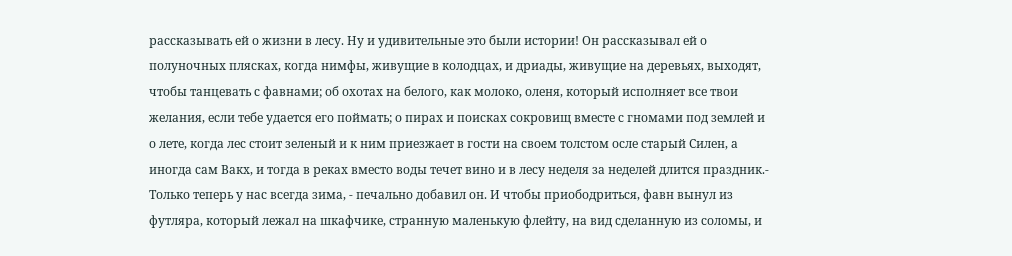рассказывать ей о жизни в лесу. Ну и удивительные это были истории! Он рассказывал ей о полуночных плясках, когда нимфы, живущие в колодцах, и дриады, живущие на деревьях, выходят, чтобы танцевать с фавнами; об охотах на белого, как молоко, оленя, который исполняет все твои желания, если тебе удается его поймать; о пирах и поисках сокровищ вместе с гномами под землей и о лете, когда лес стоит зеленый и к ним приезжает в гости на своем толстом осле старый Силен, а иногда сам Вакх, и тогда в реках вместо воды течет вино и в лесу неделя за неделей длится праздник.- Только теперь у нас всегда зима, - печально добавил он. И чтобы приободриться, фавн вынул из футляра, который лежал на шкафчике, странную маленькую флейту, на вид сделанную из соломы, и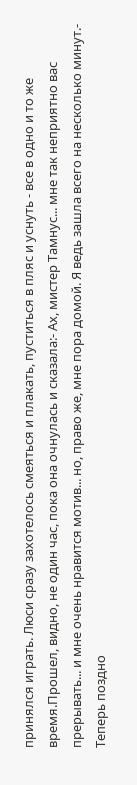принялся играть. Люси сразу захотелось смеяться и плакать, пуститься в пляс и уснуть - все в одно и то же время.Прошел, видно, не один час, пока она очнулась и сказала:- Ах, мистер Тамнус... мне так неприятно вас прерывать... и мне очень нравится мотив... но, право же, мне пора домой. Я ведь зашла всего на несколько минут.- Теперь поздно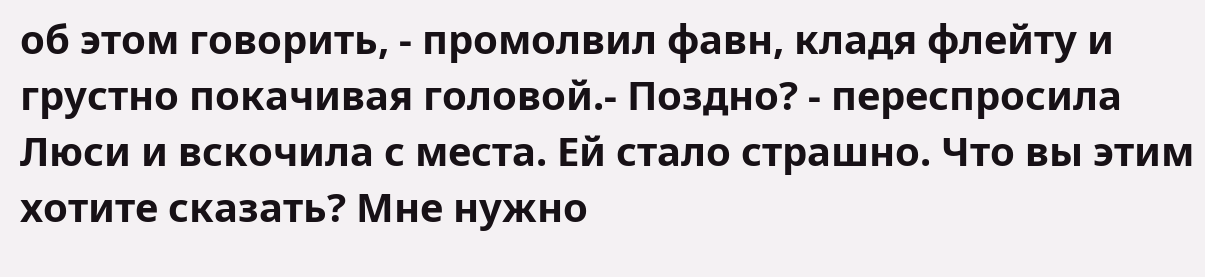об этом говорить, - промолвил фавн, кладя флейту и грустно покачивая головой.- Поздно? - переспросила Люси и вскочила с места. Ей стало страшно. Что вы этим хотите сказать? Мне нужно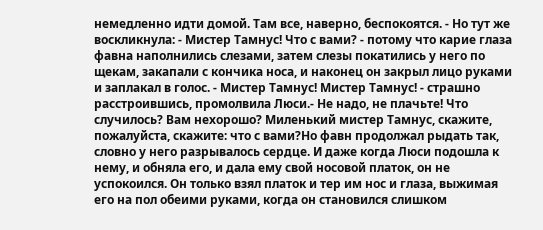немедленно идти домой. Там все, наверно, беспокоятся. - Но тут же воскликнула: - Мистер Тамнус! Что с вами? - потому что карие глаза фавна наполнились слезами, затем слезы покатились у него по щекам, закапали с кончика носа, и наконец он закрыл лицо руками и заплакал в голос. - Мистер Тамнус! Мистер Тамнус! - страшно расстроившись, промолвила Люси.- Не надо, не плачьте! Что случилось? Вам нехорошо? Миленький мистер Тамнус, скажите, пожалуйста, скажите: что с вами?Но фавн продолжал рыдать так, словно у него разрывалось сердце. И даже когда Люси подошла к нему, и обняла его, и дала ему свой носовой платок, он не успокоился. Он только взял платок и тер им нос и глаза, выжимая его на пол обеими руками, когда он становился слишком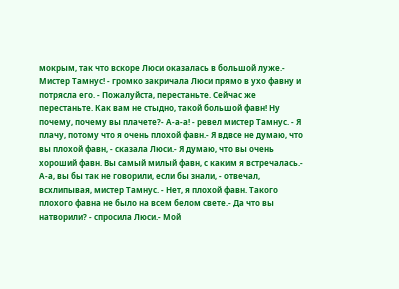мокрым, так что вскоре Люси оказалась в большой луже.- Мистер Тамнус! - громко закричала Люси прямо в ухо фавну и потрясла его. - Пожалуйста, перестаньте. Сейчас же перестаньте. Как вам не стыдно, такой большой фавн! Ну почему, почему вы плачете?- А-а-а! - ревел мистер Тамнус. - Я плачу, потому что я очень плохой фавн.- Я вдвсе не думаю, что вы плохой фавн, - сказала Люси.- Я думаю, что вы очень хороший фавн. Вы самый милый фавн, с каким я встречалась.- А-а, вы бы так не говорили, если бы знали, - отвечал, всхлипывая, мистер Тамнус. - Нет, я плохой фавн. Такого плохого фавна не было на всем белом свете.- Да что вы натворили? - спросила Люси.- Мой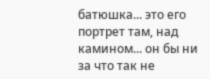батюшка... это его портрет там, над камином... он бы ни за что так не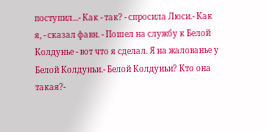поступил...- Как - так? - спросила Люси.- Как я, - сказал фавн. - Пошел на службу к Белой Колдунье - вот что я сделал. Я на жалованье у Белой Колдуньи.- Белой Колдуньи? Кто она такая?-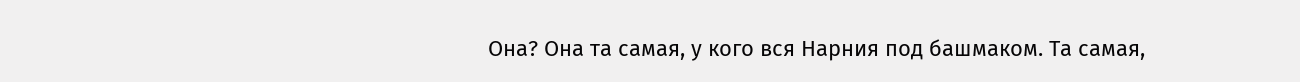Она? Она та самая, у кого вся Нарния под башмаком. Та самая,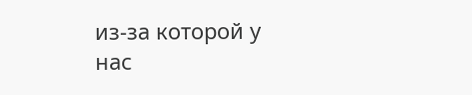из-за которой у нас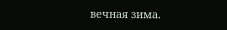вечная зима.